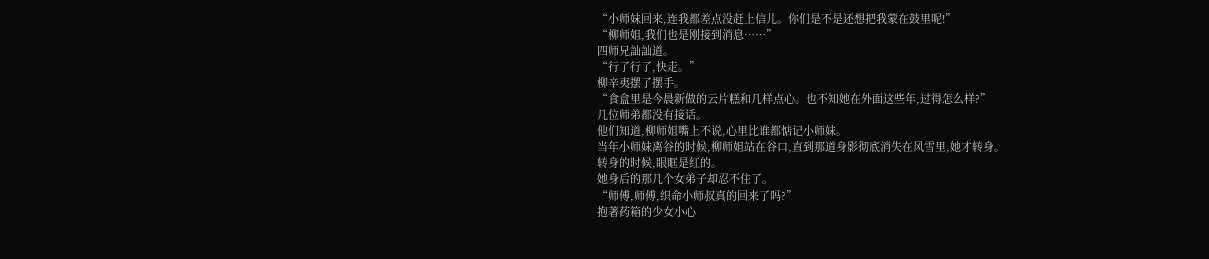“小师妹回来,连我都差点没赶上信儿。你们是不是还想把我蒙在鼓里呢!”
“柳师姐,我们也是刚接到消息……”
四师兄訕訕道。
“行了行了,快走。”
柳辛夷摆了摆手。
“食盒里是今晨新做的云片糕和几样点心。也不知她在外面这些年,过得怎么样?”
几位师弟都没有接话。
他们知道,柳师姐嘴上不说,心里比谁都惦记小师妹。
当年小师妹离谷的时候,柳师姐站在谷口,直到那道身影彻底消失在风雪里,她才转身。
转身的时候,眼眶是红的。
她身后的那几个女弟子却忍不住了。
“师傅,师傅,织命小师叔真的回来了吗?”
抱著药箱的少女小心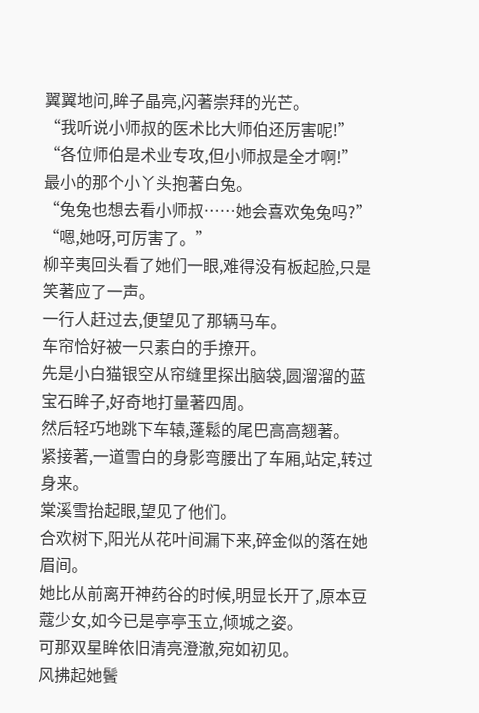翼翼地问,眸子晶亮,闪著崇拜的光芒。
“我听说小师叔的医术比大师伯还厉害呢!”
“各位师伯是术业专攻,但小师叔是全才啊!”
最小的那个小丫头抱著白兔。
“兔兔也想去看小师叔……她会喜欢兔兔吗?”
“嗯,她呀,可厉害了。”
柳辛夷回头看了她们一眼,难得没有板起脸,只是笑著应了一声。
一行人赶过去,便望见了那辆马车。
车帘恰好被一只素白的手撩开。
先是小白猫银空从帘缝里探出脑袋,圆溜溜的蓝宝石眸子,好奇地打量著四周。
然后轻巧地跳下车辕,蓬鬆的尾巴高高翘著。
紧接著,一道雪白的身影弯腰出了车厢,站定,转过身来。
棠溪雪抬起眼,望见了他们。
合欢树下,阳光从花叶间漏下来,碎金似的落在她眉间。
她比从前离开神药谷的时候,明显长开了,原本豆蔻少女,如今已是亭亭玉立,倾城之姿。
可那双星眸依旧清亮澄澈,宛如初见。
风拂起她鬢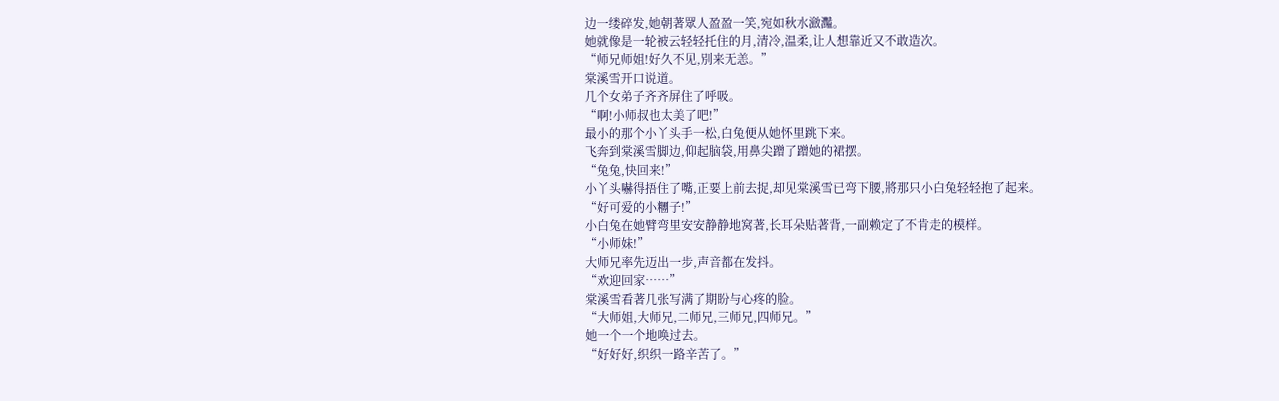边一缕碎发,她朝著眾人盈盈一笑,宛如秋水瀲灩。
她就像是一轮被云轻轻托住的月,清冷,温柔,让人想靠近又不敢造次。
“师兄师姐!好久不见,別来无恙。”
棠溪雪开口说道。
几个女弟子齐齐屏住了呼吸。
“啊!小师叔也太美了吧!”
最小的那个小丫头手一松,白兔便从她怀里跳下来。
飞奔到棠溪雪脚边,仰起脑袋,用鼻尖蹭了蹭她的裙摆。
“兔兔,快回来!”
小丫头嚇得捂住了嘴,正要上前去捉,却见棠溪雪已弯下腰,將那只小白兔轻轻抱了起来。
“好可爱的小糰子!”
小白兔在她臂弯里安安静静地窝著,长耳朵贴著背,一副赖定了不肯走的模样。
“小师妹!”
大师兄率先迈出一步,声音都在发抖。
“欢迎回家……”
棠溪雪看著几张写满了期盼与心疼的脸。
“大师姐,大师兄,二师兄,三师兄,四师兄。”
她一个一个地唤过去。
“好好好,织织一路辛苦了。”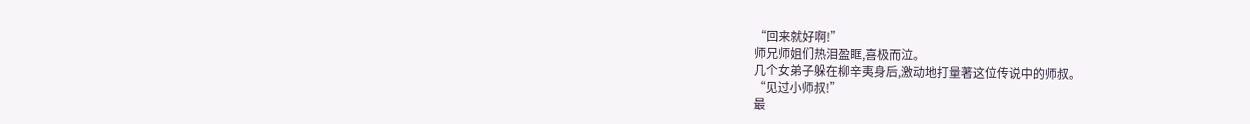“回来就好啊!”
师兄师姐们热泪盈眶,喜极而泣。
几个女弟子躲在柳辛夷身后,激动地打量著这位传说中的师叔。
“见过小师叔!”
最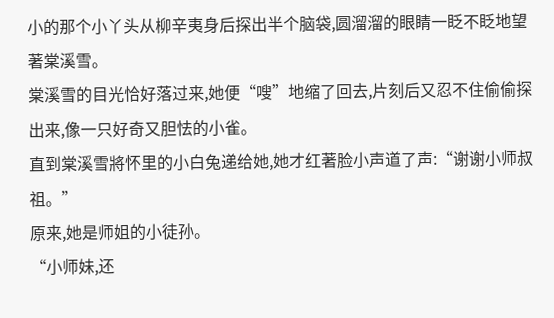小的那个小丫头从柳辛夷身后探出半个脑袋,圆溜溜的眼睛一眨不眨地望著棠溪雪。
棠溪雪的目光恰好落过来,她便“嗖”地缩了回去,片刻后又忍不住偷偷探出来,像一只好奇又胆怯的小雀。
直到棠溪雪將怀里的小白兔递给她,她才红著脸小声道了声:“谢谢小师叔祖。”
原来,她是师姐的小徒孙。
“小师妹,还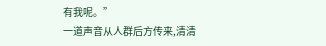有我呢。”
一道声音从人群后方传来,清清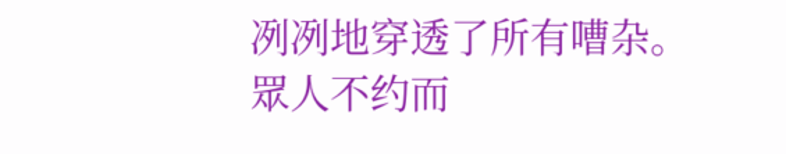冽冽地穿透了所有嘈杂。
眾人不约而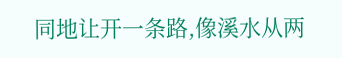同地让开一条路,像溪水从两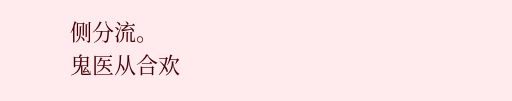侧分流。
鬼医从合欢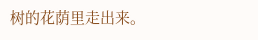树的花荫里走出来。